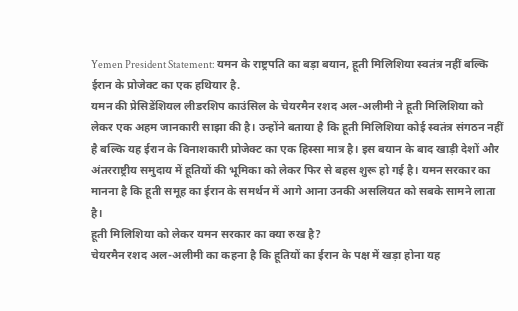Yemen President Statement: यमन के राष्ट्रपति का बड़ा बयान, हूती मिलिशिया स्वतंत्र नहीं बल्कि ईरान के प्रोजेक्ट का एक हथियार है.
यमन की प्रेसिडेंशियल लीडरशिप काउंसिल के चेयरमैन रशद अल-अलीमी ने हूती मिलिशिया को लेकर एक अहम जानकारी साझा की है। उन्होंने बताया है कि हूती मिलिशिया कोई स्वतंत्र संगठन नहीं है बल्कि यह ईरान के विनाशकारी प्रोजेक्ट का एक हिस्सा मात्र है। इस बयान के बाद खाड़ी देशों और अंतरराष्ट्रीय समुदाय में हूतियों की भूमिका को लेकर फिर से बहस शुरू हो गई है। यमन सरकार का मानना है कि हूती समूह का ईरान के समर्थन में आगे आना उनकी असलियत को सबके सामने लाता है।
हूती मिलिशिया को लेकर यमन सरकार का क्या रुख है?
चेयरमैन रशद अल-अलीमी का कहना है कि हूतियों का ईरान के पक्ष में खड़ा होना यह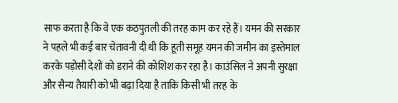साफ करता है कि वे एक कठपुतली की तरह काम कर रहे हैं। यमन की सरकार ने पहले भी कई बार चेतावनी दी थी कि हूती समूह यमन की जमीन का इस्तेमाल करके पड़ोसी देशों को डराने की कोशिश कर रहा है। काउंसिल ने अपनी सुरक्षा और सैन्य तैयारी को भी बढ़ा दिया है ताकि किसी भी तरह के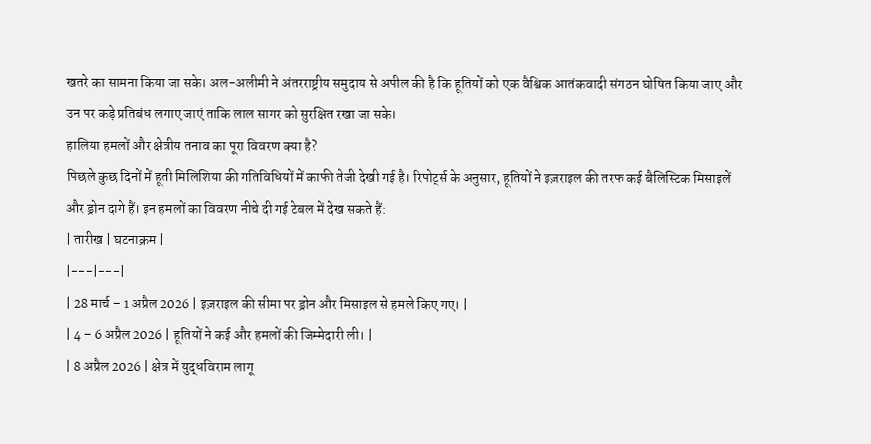खतरे का सामना किया जा सके। अल-अलीमी ने अंतरराष्ट्रीय समुदाय से अपील की है कि हूतियों को एक वैश्विक आतंकवादी संगठन घोषित किया जाए और उन पर कड़े प्रतिबंध लगाए जाएं ताकि लाल सागर को सुरक्षित रखा जा सके।
हालिया हमलों और क्षेत्रीय तनाव का पूरा विवरण क्या है?
पिछले कुछ दिनों में हूती मिलिशिया की गतिविधियों में काफी तेजी देखी गई है। रिपोर्ट्स के अनुसार, हूतियों ने इज़राइल की तरफ कई बैलिस्टिक मिसाइलें और ड्रोन दागे हैं। इन हमलों का विवरण नीचे दी गई टेबल में देख सकते हैं:
| तारीख | घटनाक्रम |
|---|---|
| 28 मार्च – 1 अप्रैल 2026 | इज़राइल की सीमा पर ड्रोन और मिसाइल से हमले किए गए। |
| 4 – 6 अप्रैल 2026 | हूतियों ने कई और हमलों की जिम्मेदारी ली। |
| 8 अप्रैल 2026 | क्षेत्र में युद्धविराम लागू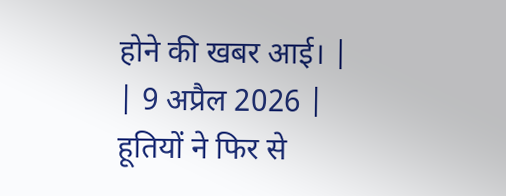होने की खबर आई। |
| 9 अप्रैल 2026 | हूतियों ने फिर से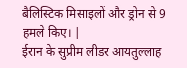बैलिस्टिक मिसाइलों और ड्रोन से 9 हमले किए। |
ईरान के सुप्रीम लीडर आयतुल्लाह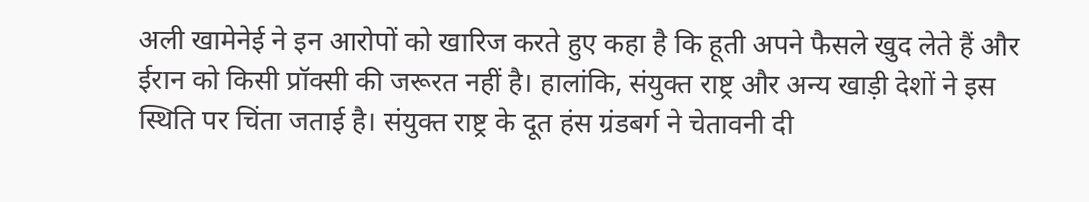अली खामेनेई ने इन आरोपों को खारिज करते हुए कहा है कि हूती अपने फैसले खुद लेते हैं और ईरान को किसी प्रॉक्सी की जरूरत नहीं है। हालांकि, संयुक्त राष्ट्र और अन्य खाड़ी देशों ने इस स्थिति पर चिंता जताई है। संयुक्त राष्ट्र के दूत हंस ग्रंडबर्ग ने चेतावनी दी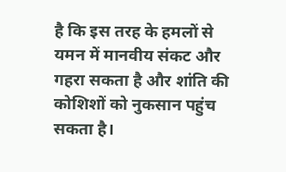है कि इस तरह के हमलों से यमन में मानवीय संकट और गहरा सकता है और शांति की कोशिशों को नुकसान पहुंच सकता है।